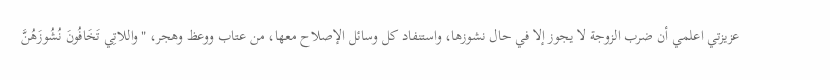عزيزتي اعلمي أن ضرب الزوجة لا يجوز إلا في حال نشوزها، واستنفاد كل وسائل الإصلاح معها، من عتاب ووعظ وهجر، "واللاتِي تَخَافُونَ نُشُوزَهُنَّ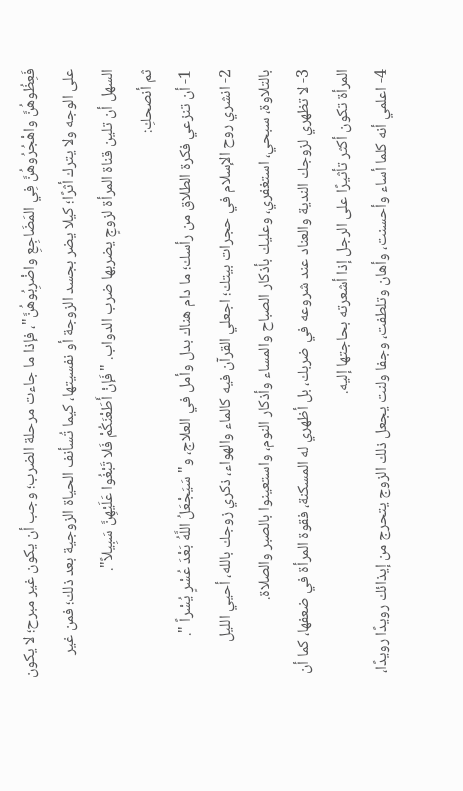فَعِظُوهُنَّ واهْجُرُوهُنَّ فِي المَضَاجِعِ واضْرِبُوهُنَّ"، فإذا ما جاءت مرحلة الضرب؛ وجب أن يكون غير مبرح؛ لا يكون على الوجه ولا يترك أثرًا؛ كيلا يضر بجسد الزوجة أو نفسيتها، كيما تُسأنف الحياة الزوجية بعد ذلك؛ فمن غير السهل أن تلين قناة المرأة لزوجٍ يضربها ضرب الدواب. "فَإنْ أَطَعْنَكُمْ فَلا تَبْغُوا عَلَيْهِنَّ سَبِيلاً".
ثم أنصحكِ:
1- أن تنزعي فكرة الطلاق من رأسك؛ ما دام هناك بدل وأمل في العلاج، و" سَيَجْعَلُ اللَّهُ بَعْدَ عُسْرٍ يُسْراً ".
2- انشري روح الإسلام في حجرات بيتك؛ اجعلي القرآن فيه كالماء والهواء، ذكري زوجك بالله، أحيي الليل بالتلاوة، سبحي، استغفري، وعليك بأذكار الصباح والمساء وأذكار النوم، واستعينوا بالصبر والصلاة.
3- لا تظهري لزوجك الندية والعناد عند شروعه في ضربك، بل أظهري له المسكنة، فقوة المرأة في ضعفها، كما أن المرأة تكون أكثر تأثيرًا على الرجل إذا أشعرته بحاجتها إليه.
4- اعلمي أنه كلما أساء وأحسنت، وأهان وتلطفت، وجفا ولنت يجعل ذلك الزوج يتحرج من إيذائك رويدًا رويدًا،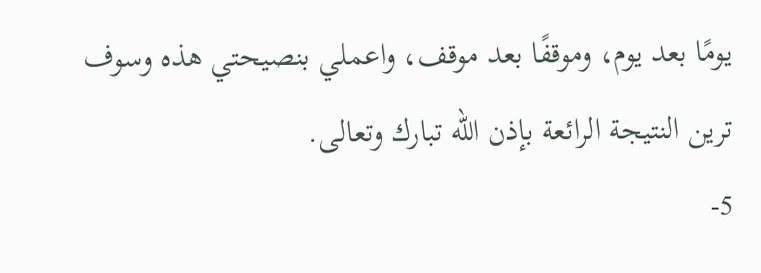يومًا بعد يوم، وموقفًا بعد موقف، واعملي بنصيحتي هذه وسوف ترين النتيجة الرائعة بإذن الله تبارك وتعالى.
5-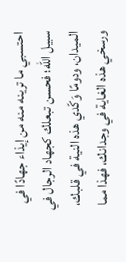احتسبي ما ترينه منه من إيذاء جهادًا في سبيل الله؛ فحسن تبعلك كجهاد الرجال في الميدان، ودومًا وَكّدي هذه النية في قلبك، ورسخي هذه الغاية في وجدانك، فهذا مما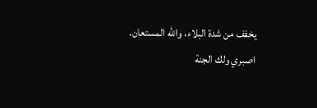يخفف من شدة البلاء، والله المستعان.
اصبري ولك الجنة